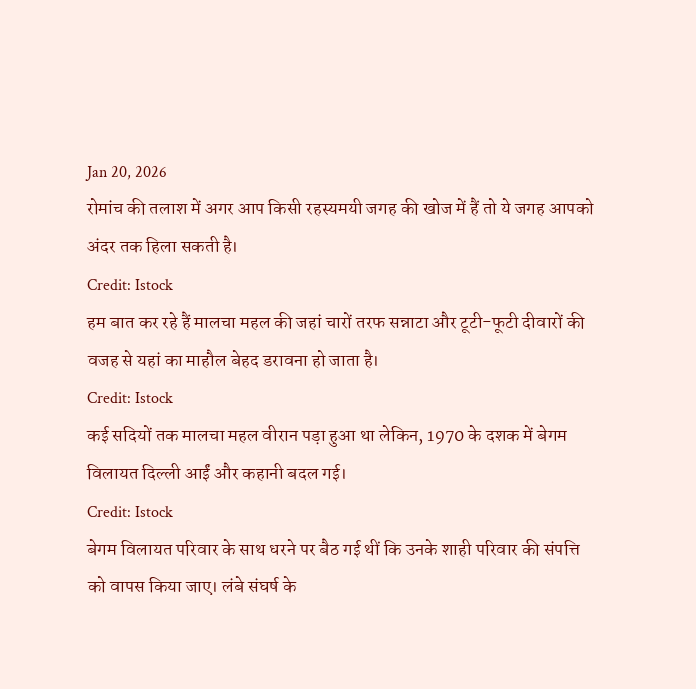Jan 20, 2026
रोमांच की तलाश में अगर आप किसी रहस्यमयी जगह की खोज में हैं तो ये जगह आपको अंदर तक हिला सकती है।
Credit: Istock
हम बात कर रहे हैं मालचा महल की जहां चारों तरफ सन्नाटा और टूटी-फूटी दीवारों की वजह से यहां का माहौल बेहद डरावना हो जाता है।
Credit: Istock
कई सदियों तक मालचा महल वीरान पड़ा हुआ था लेकिन, 1970 के दशक में बेगम विलायत दिल्ली आईं और कहानी बदल गई।
Credit: Istock
बेगम विलायत परिवार के साथ धरने पर बैठ गई थीं कि उनके शाही परिवार की संपत्ति को वापस किया जाए। लंबे संघर्ष के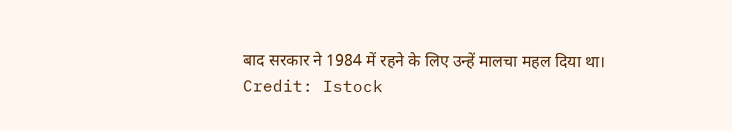बाद सरकार ने 1984 में रहने के लिए उन्हें मालचा महल दिया था।
Credit: Istock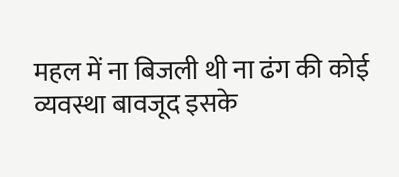महल में ना बिजली थी ना ढंग की कोई व्यवस्था बावजूद इसके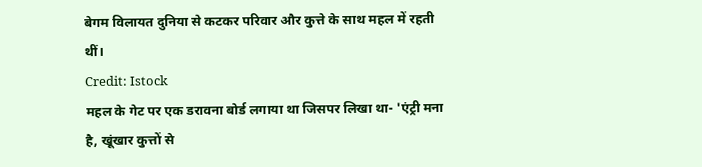बेगम विलायत दुनिया से कटकर परिवार और कुत्ते के साथ महल में रहती थीं।
Credit: Istock
महल के गेट पर एक डरावना बोर्ड लगाया था जिसपर लिखा था- 'एंट्री मना है, खूंखार कुत्तों से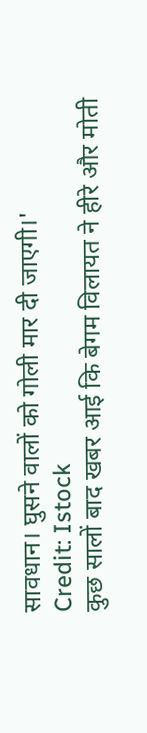सावधान। घुसने वालों को गोली मार दी जाएगी।'
Credit: Istock
कुछ सालों बाद खबर आई कि बेगम विलायत ने हीरे और मोती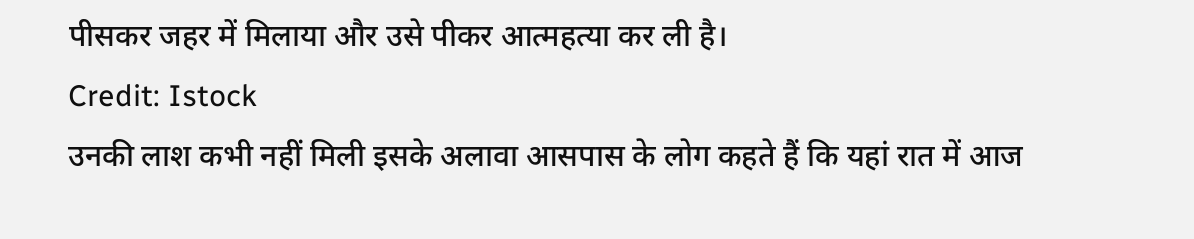पीसकर जहर में मिलाया और उसे पीकर आत्महत्या कर ली है।
Credit: Istock
उनकी लाश कभी नहीं मिली इसके अलावा आसपास के लोग कहते हैं कि यहां रात में आज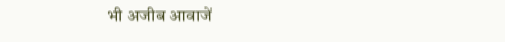भी अजीब आवाजें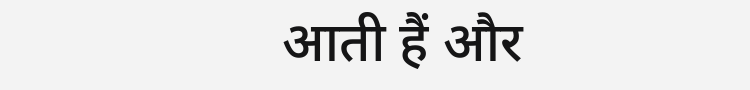आती हैं और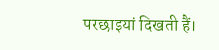परछाइयां दिखती हैं।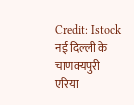Credit: Istock
नई दिल्ली के चाणक्यपुरी एरिया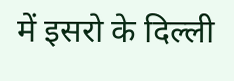में इसरो के दिल्ली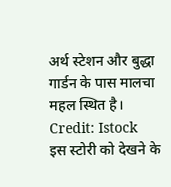अर्थ स्टेशन और बुद्धा गार्डन के पास मालचा महल स्थित है।
Credit: Istock
इस स्टोरी को देखने के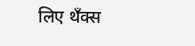लिए थॅंक्स